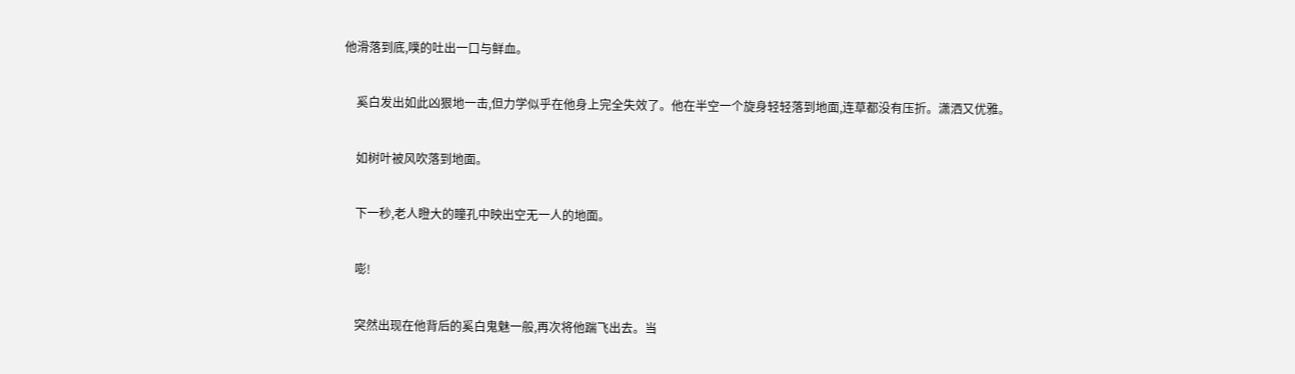他滑落到底,噗的吐出一口与鲜血。

    奚白发出如此凶狠地一击,但力学似乎在他身上完全失效了。他在半空一个旋身轻轻落到地面,连草都没有压折。潇洒又优雅。

    如树叶被风吹落到地面。

    下一秒,老人瞪大的瞳孔中映出空无一人的地面。

    嘭!

    突然出现在他背后的奚白鬼魅一般,再次将他踹飞出去。当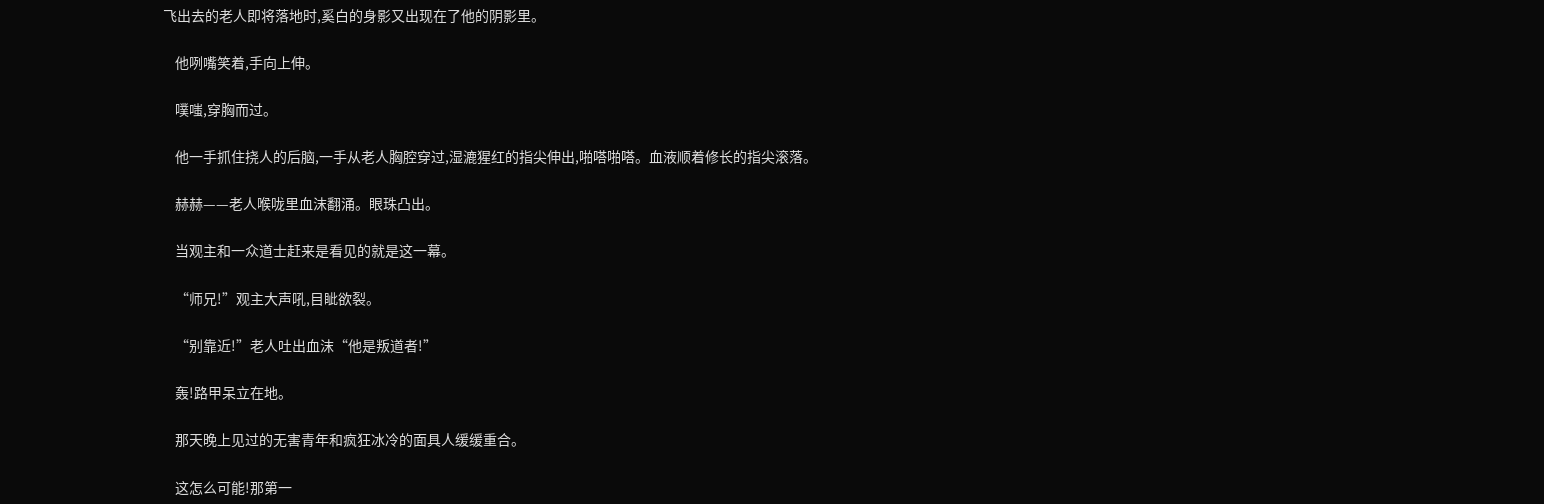飞出去的老人即将落地时,奚白的身影又出现在了他的阴影里。

    他咧嘴笑着,手向上伸。

    噗嗤,穿胸而过。

    他一手抓住挠人的后脑,一手从老人胸腔穿过,湿漉猩红的指尖伸出,啪嗒啪嗒。血液顺着修长的指尖滚落。

    赫赫——老人喉咙里血沫翻涌。眼珠凸出。

    当观主和一众道士赶来是看见的就是这一幕。

    “师兄!”观主大声吼,目眦欲裂。

    “别靠近!”老人吐出血沫“他是叛道者!”

    轰!路甲呆立在地。

    那天晚上见过的无害青年和疯狂冰冷的面具人缓缓重合。

    这怎么可能!那第一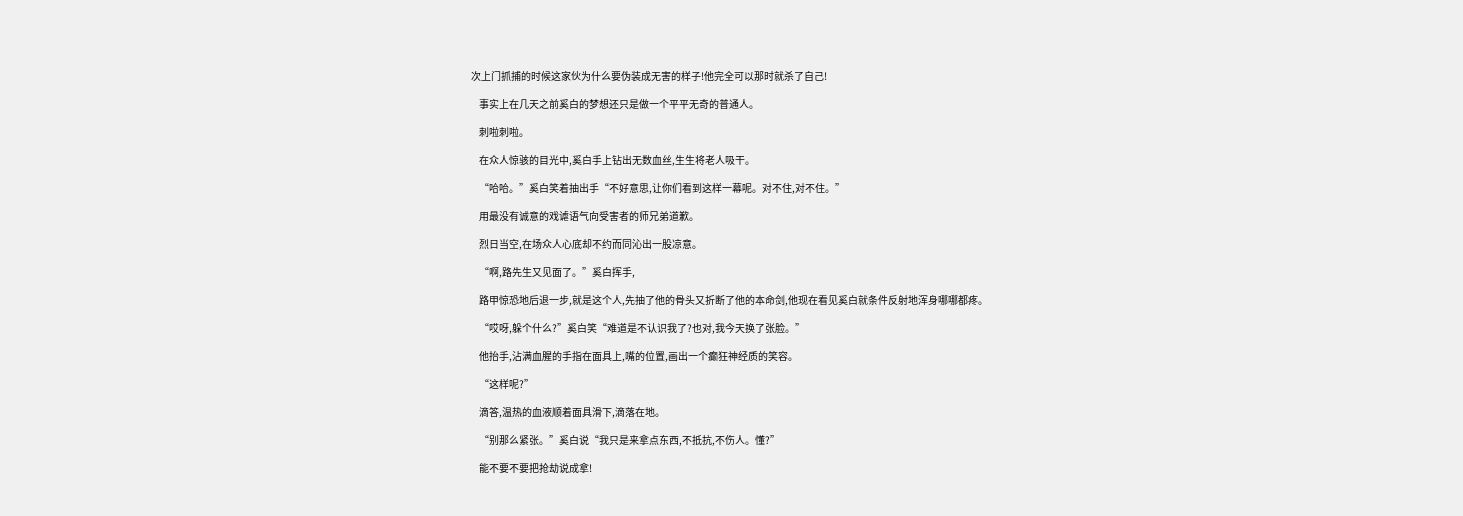次上门抓捕的时候这家伙为什么要伪装成无害的样子!他完全可以那时就杀了自己!

    事实上在几天之前奚白的梦想还只是做一个平平无奇的普通人。

    刺啦刺啦。

    在众人惊骇的目光中,奚白手上钻出无数血丝,生生将老人吸干。

    “哈哈。”奚白笑着抽出手“不好意思,让你们看到这样一幕呢。对不住,对不住。”

    用最没有诚意的戏谑语气向受害者的师兄弟道歉。

    烈日当空,在场众人心底却不约而同沁出一股凉意。

    “啊,路先生又见面了。”奚白挥手,

    路甲惊恐地后退一步,就是这个人,先抽了他的骨头又折断了他的本命剑,他现在看见奚白就条件反射地浑身哪哪都疼。

    “哎呀,躲个什么?”奚白笑“难道是不认识我了?也对,我今天换了张脸。”

    他抬手,沾满血腥的手指在面具上,嘴的位置,画出一个癫狂神经质的笑容。

    “这样呢?”

    滴答,温热的血液顺着面具滑下,滴落在地。

    “别那么紧张。”奚白说“我只是来拿点东西,不抵抗,不伤人。懂?”

    能不要不要把抢劫说成拿!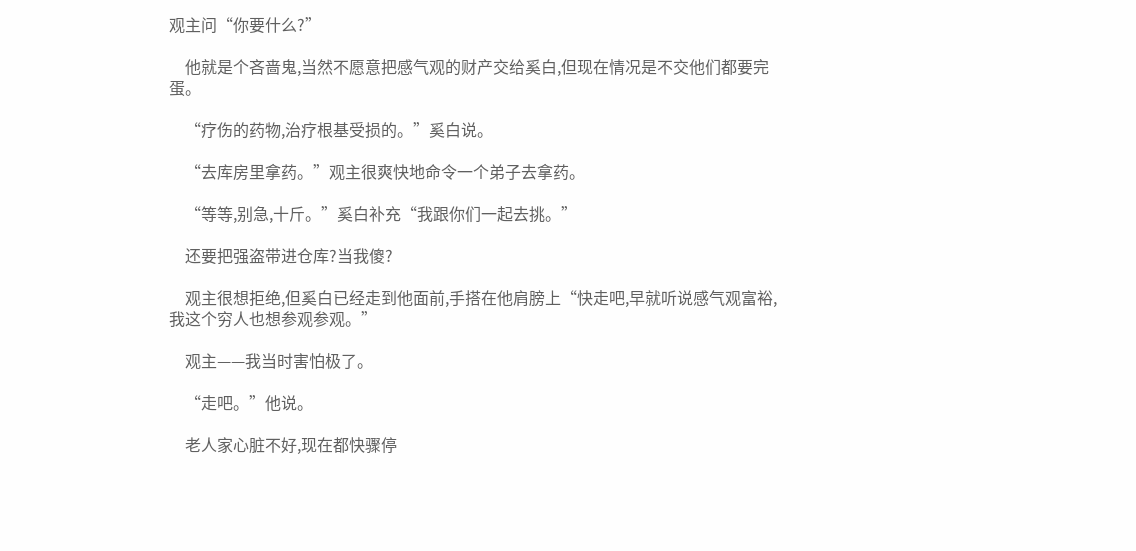观主问“你要什么?”

    他就是个吝啬鬼,当然不愿意把感气观的财产交给奚白,但现在情况是不交他们都要完蛋。

    “疗伤的药物,治疗根基受损的。”奚白说。

    “去库房里拿药。”观主很爽快地命令一个弟子去拿药。

    “等等,别急,十斤。”奚白补充“我跟你们一起去挑。”

    还要把强盗带进仓库?当我傻?

    观主很想拒绝,但奚白已经走到他面前,手搭在他肩膀上“快走吧,早就听说感气观富裕,我这个穷人也想参观参观。”

    观主——我当时害怕极了。

    “走吧。”他说。

    老人家心脏不好,现在都快骤停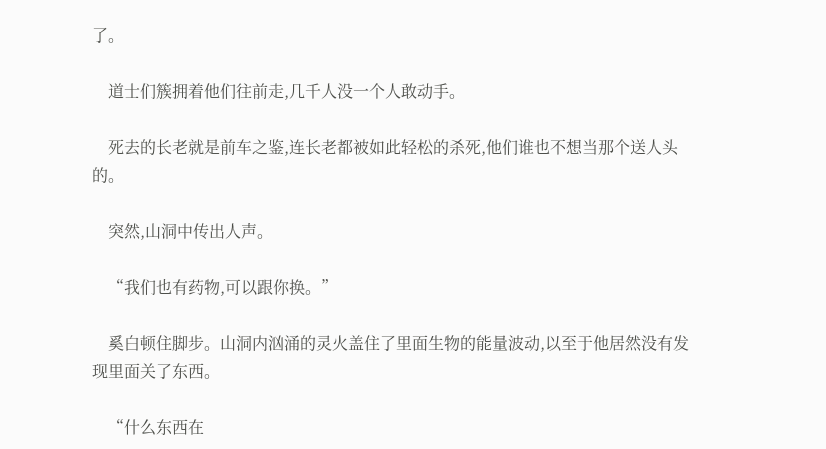了。

    道士们簇拥着他们往前走,几千人没一个人敢动手。

    死去的长老就是前车之鉴,连长老都被如此轻松的杀死,他们谁也不想当那个送人头的。

    突然,山洞中传出人声。

    “我们也有药物,可以跟你换。”

    奚白顿住脚步。山洞内汹涌的灵火盖住了里面生物的能量波动,以至于他居然没有发现里面关了东西。

    “什么东西在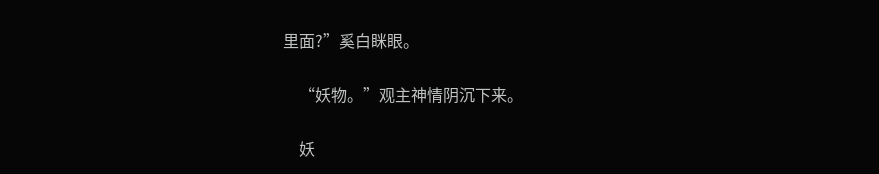里面?”奚白眯眼。

    “妖物。”观主神情阴沉下来。

    妖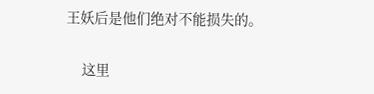王妖后是他们绝对不能损失的。

    这里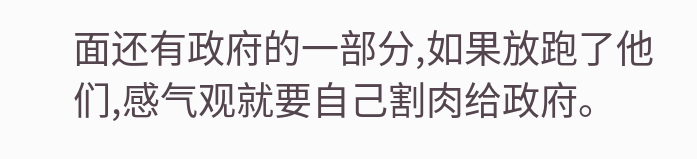面还有政府的一部分,如果放跑了他们,感气观就要自己割肉给政府。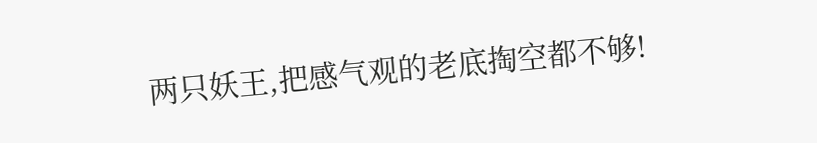两只妖王,把感气观的老底掏空都不够!